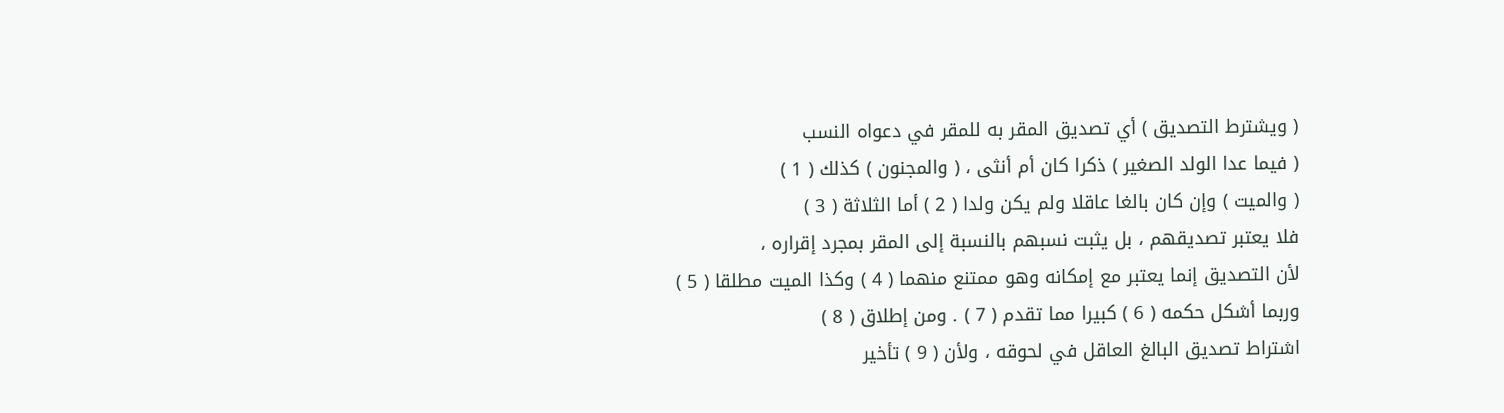( ويشترط التصديق ) أي تصديق المقر به للمقر في دعواه النسب
( فيما عدا الولد الصغير ) ذكرا كان أم أنثى ، ( والمجنون ) كذلك ( 1 )
( والميت ) وإن كان بالغا عاقلا ولم يكن ولدا ( 2 ) أما الثلاثة ( 3 )
فلا يعتبر تصديقهم ، بل يثبت نسبهم بالنسبة إلى المقر بمجرد إقراره ،
لأن التصديق إنما يعتبر مع إمكانه وهو ممتنع منهما ( 4 ) وكذا الميت مطلقا ( 5 )
وربما أشكل حكمه ( 6 ) كبيرا مما تقدم ( 7 ) . ومن إطلاق ( 8 )
اشتراط تصديق البالغ العاقل في لحوقه ، ولأن ( 9 ) تأخير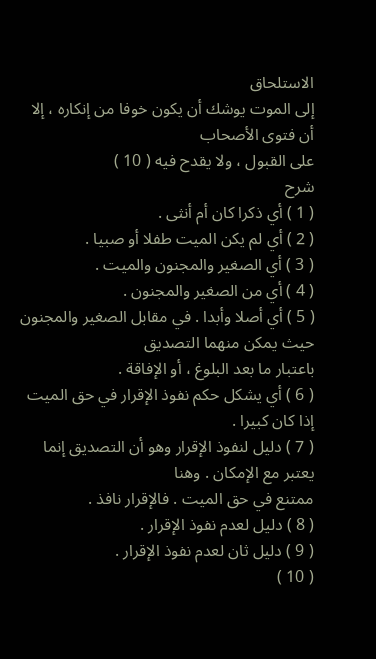الاستلحاق
إلى الموت يوشك أن يكون خوفا من إنكاره ، إلا أن فتوى الأصحاب
على القبول ، ولا يقدح فيه ( 10 )
شرح
( 1 ) أي ذكرا كان أم أنثى .
( 2 ) أي لم يكن الميت طفلا أو صبيا .
( 3 ) أي الصغير والمجنون والميت .
( 4 ) أي من الصغير والمجنون .
( 5 ) أي أصلا وأبدا . في مقابل الصغير والمجنون حيث يمكن منهما التصديق
باعتبار ما بعد البلوغ ، أو الإفاقة .
( 6 ) أي يشكل حكم نفوذ الإقرار في حق الميت إذا كان كبيرا .
( 7 ) دليل لنفوذ الإقرار وهو أن التصديق إنما يعتبر مع الإمكان . وهنا
ممتنع في حق الميت . فالإقرار نافذ .
( 8 ) دليل لعدم نفوذ الإقرار .
( 9 ) دليل ثان لعدم نفوذ الإقرار .
( 10 )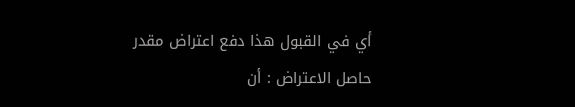أي في القبول هذا دفع اعتراض مقدر حاصل الاعتراض : أن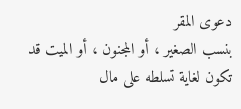دعوى المقر
بنسب الصغير ، أو المجنون ، أو الميت قد تكون لغاية تسلطه على مال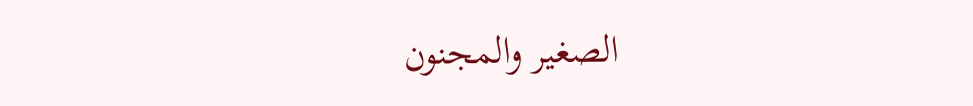الصغير والمجنون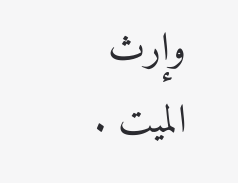وإرث الميت .